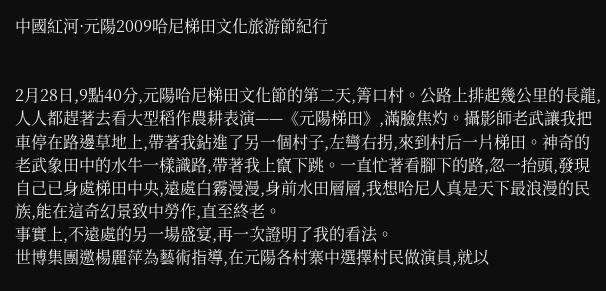中國紅河·元陽2009哈尼梯田文化旅游節紀行


2月28日,9點40分,元陽哈尼梯田文化節的第二天,箐口村。公路上排起幾公里的長龍,人人都趕著去看大型稻作農耕表演——《元陽梯田》,滿臉焦灼。攝影師老武讓我把車停在路邊草地上,帶著我鉆進了另一個村子,左彎右拐,來到村后一片梯田。神奇的老武象田中的水牛一樣識路,帶著我上竄下跳。一直忙著看腳下的路,忽一抬頭,發現自己已身處梯田中央,遠處白霧漫漫,身前水田層層,我想哈尼人真是天下最浪漫的民族,能在這奇幻景致中勞作,直至終老。
事實上,不遠處的另一場盛宴,再一次證明了我的看法。
世博集團邀楊麗萍為藝術指導,在元陽各村寨中選擇村民做演員,就以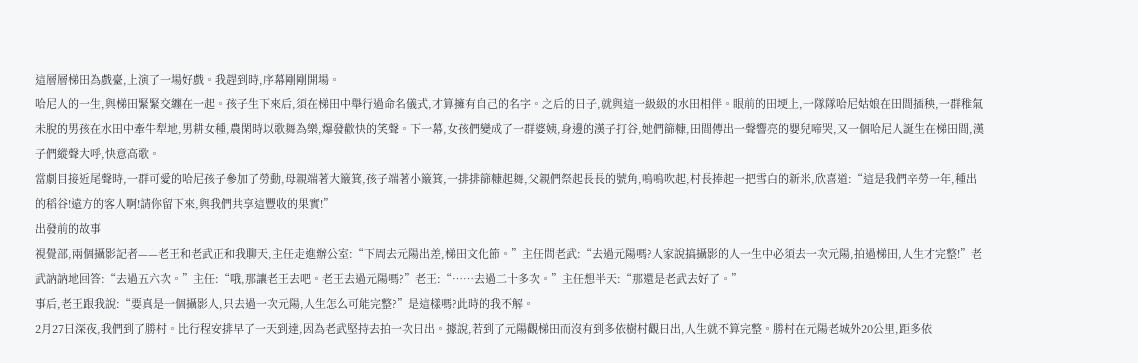這層層梯田為戲臺,上演了一場好戲。我趕到時,序幕剛剛開場。
哈尼人的一生,與梯田緊緊交纏在一起。孩子生下來后,須在梯田中舉行過命名儀式,才算擁有自己的名字。之后的日子,就與這一級級的水田相伴。眼前的田埂上,一隊隊哈尼姑娘在田間插秧,一群稚氣未脫的男孩在水田中牽牛犁地,男耕女種,農閑時以歌舞為樂,爆發歡快的笑聲。下一幕,女孩們變成了一群婆姨,身邊的漢子打谷,她們篩糠,田間傳出一聲響亮的嬰兒啼哭,又一個哈尼人誕生在梯田間,漢子們縱聲大呼,快意高歌。
當劇目接近尾聲時,一群可愛的哈尼孩子參加了勞動,母親端著大簸箕,孩子端著小簸箕,一排排篩糠起舞,父親們祭起長長的號角,嗚嗚吹起,村長捧起一把雪白的新米,欣喜道:“這是我們辛勞一年,種出的稻谷!遠方的客人啊!請你留下來,與我們共享這豐收的果實!”
出發前的故事
視覺部,兩個攝影記者——老王和老武正和我聊天,主任走進辦公室:“下周去元陽出差,梯田文化節。”主任問老武:“去過元陽嗎?人家說搞攝影的人一生中必須去一次元陽,拍過梯田,人生才完整!”老武訥訥地回答:“去過五六次。”主任:“哦,那讓老王去吧。老王去過元陽嗎?”老王:“……去過二十多次。”主任想半天:“那還是老武去好了。”
事后,老王跟我說:“要真是一個攝影人,只去過一次元陽,人生怎么可能完整?”是這樣嗎?此時的我不解。
2月27日深夜,我們到了勝村。比行程安排早了一天到達,因為老武堅持去拍一次日出。據說,若到了元陽觀梯田而沒有到多依樹村觀日出,人生就不算完整。勝村在元陽老城外20公里,距多依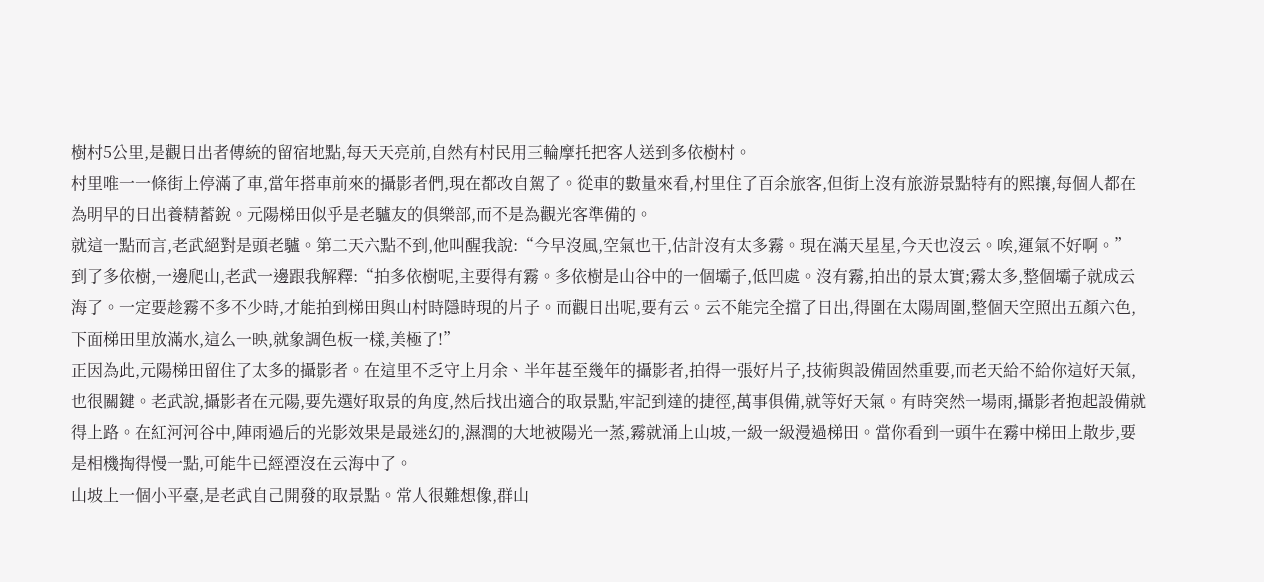樹村5公里,是觀日出者傳統的留宿地點,每天天亮前,自然有村民用三輪摩托把客人送到多依樹村。
村里唯一一條街上停滿了車,當年搭車前來的攝影者們,現在都改自駕了。從車的數量來看,村里住了百余旅客,但街上沒有旅游景點特有的熙攘,每個人都在為明早的日出養精蓄銳。元陽梯田似乎是老驢友的俱樂部,而不是為觀光客準備的。
就這一點而言,老武絕對是頭老驢。第二天六點不到,他叫醒我說:“今早沒風,空氣也干,估計沒有太多霧。現在滿天星星,今天也沒云。唉,運氣不好啊。”
到了多依樹,一邊爬山,老武一邊跟我解釋:“拍多依樹呢,主要得有霧。多依樹是山谷中的一個壩子,低凹處。沒有霧,拍出的景太實;霧太多,整個壩子就成云海了。一定要趁霧不多不少時,才能拍到梯田與山村時隱時現的片子。而觀日出呢,要有云。云不能完全擋了日出,得圍在太陽周圍,整個天空照出五顏六色,下面梯田里放滿水,這么一映,就象調色板一樣,美極了!”
正因為此,元陽梯田留住了太多的攝影者。在這里不乏守上月余、半年甚至幾年的攝影者,拍得一張好片子,技術與設備固然重要,而老天給不給你這好天氣,也很關鍵。老武說,攝影者在元陽,要先選好取景的角度,然后找出適合的取景點,牢記到達的捷徑,萬事俱備,就等好天氣。有時突然一場雨,攝影者抱起設備就得上路。在紅河河谷中,陣雨過后的光影效果是最迷幻的,濕潤的大地被陽光一蒸,霧就涌上山坡,一級一級漫過梯田。當你看到一頭牛在霧中梯田上散步,要是相機掏得慢一點,可能牛已經湮沒在云海中了。
山坡上一個小平臺,是老武自己開發的取景點。常人很難想像,群山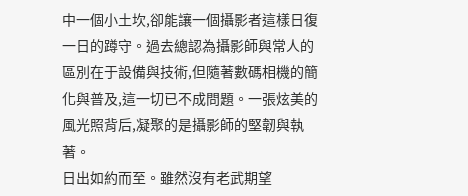中一個小土坎,卻能讓一個攝影者這樣日復一日的蹲守。過去總認為攝影師與常人的區別在于設備與技術,但隨著數碼相機的簡化與普及,這一切已不成問題。一張炫美的風光照背后,凝聚的是攝影師的堅韌與執著。
日出如約而至。雖然沒有老武期望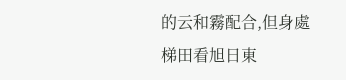的云和霧配合,但身處梯田看旭日東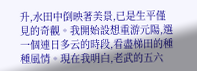升,水田中倒映著美景,已是生平僅見的奇觀。我開始設想重游元陽,選一個連日多云的時段,看盡梯田的種種風情。現在我明白,老武的五六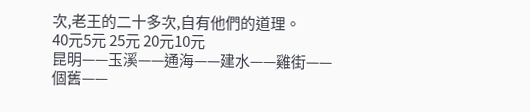次,老王的二十多次,自有他們的道理。
40元5元 25元 20元10元
昆明——玉溪——通海——建水——雞街——個舊——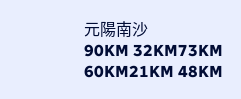元陽南沙
90KM 32KM73KM 60KM21KM 48KM